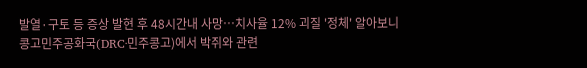발열·구토 등 증상 발현 후 48시간내 사망…치사율 12% 괴질 '정체' 알아보니
콩고민주공화국(DRC·민주콩고)에서 박쥐와 관련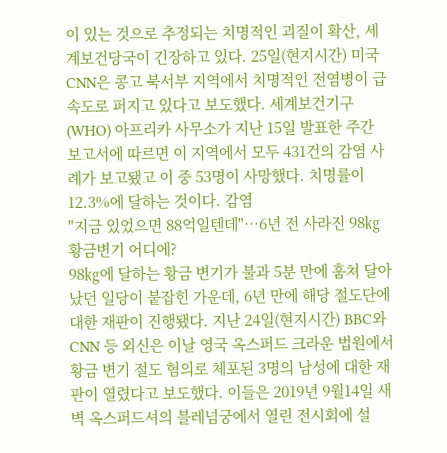이 있는 것으로 추정되는 치명적인 괴질이 확산, 세계보건당국이 긴장하고 있다. 25일(현지시간) 미국 CNN은 콩고 북서부 지역에서 치명적인 전염병이 급속도로 퍼지고 있다고 보도했다. 세계보건기구(WHO) 아프리카 사무소가 지난 15일 발표한 주간 보고서에 따르면 이 지역에서 모두 431건의 감염 사례가 보고됐고 이 중 53명이 사망했다. 치명률이 12.3%에 달하는 것이다. 감염
"지금 있었으면 88억일텐데"…6년 전 사라진 98㎏ 황금변기 어디에?
98㎏에 달하는 황금 변기가 불과 5분 만에 훔쳐 달아났던 일당이 붙잡힌 가운데, 6년 만에 해당 절도단에 대한 재판이 진행됐다. 지난 24일(현지시간) BBC와 CNN 등 외신은 이날 영국 옥스퍼드 크라운 법원에서 황금 변기 절도 혐의로 체포된 3명의 남성에 대한 재판이 열렸다고 보도했다. 이들은 2019년 9월14일 새벽 옥스퍼드셔의 블레넘궁에서 열린 전시회에 설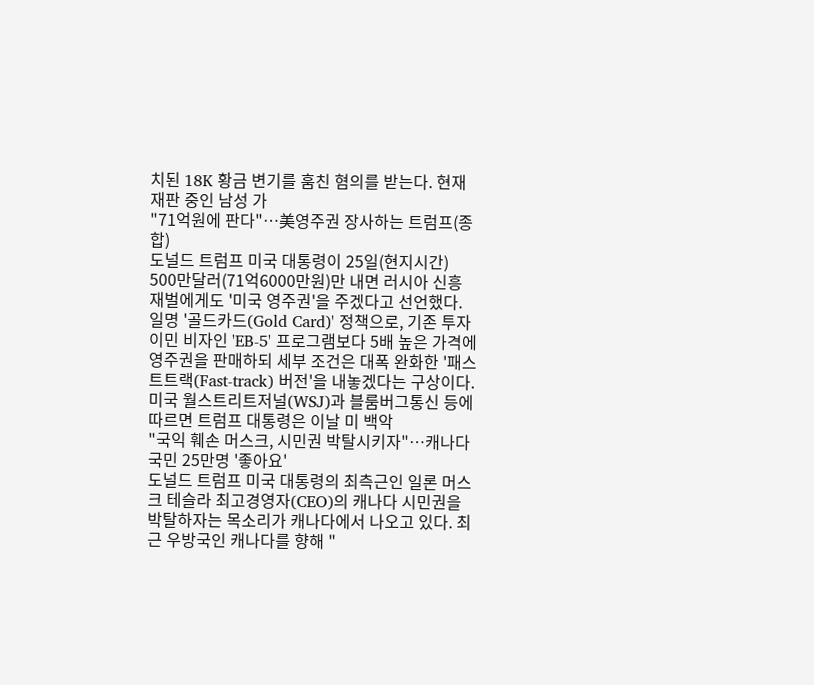치된 18K 황금 변기를 훔친 혐의를 받는다. 현재 재판 중인 남성 가
"71억원에 판다"…美영주권 장사하는 트럼프(종합)
도널드 트럼프 미국 대통령이 25일(현지시간) 500만달러(71억6000만원)만 내면 러시아 신흥 재벌에게도 '미국 영주권'을 주겠다고 선언했다. 일명 '골드카드(Gold Card)' 정책으로, 기존 투자이민 비자인 'EB-5' 프로그램보다 5배 높은 가격에 영주권을 판매하되 세부 조건은 대폭 완화한 '패스트트랙(Fast-track) 버전'을 내놓겠다는 구상이다. 미국 월스트리트저널(WSJ)과 블룸버그통신 등에 따르면 트럼프 대통령은 이날 미 백악
"국익 훼손 머스크, 시민권 박탈시키자"…캐나다 국민 25만명 '좋아요'
도널드 트럼프 미국 대통령의 최측근인 일론 머스크 테슬라 최고경영자(CEO)의 캐나다 시민권을 박탈하자는 목소리가 캐나다에서 나오고 있다. 최근 우방국인 캐나다를 향해 "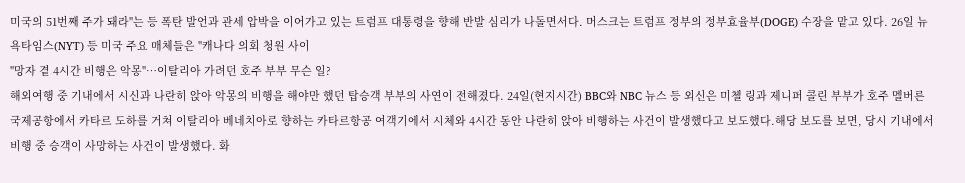미국의 51번째 주가 돼라"는 등 폭탄 발언과 관세 압박을 이어가고 있는 트럼프 대통령을 향해 반발 심리가 나돌면서다. 머스크는 트럼프 정부의 정부효율부(DOGE) 수장을 맡고 있다. 26일 뉴욕타임스(NYT) 등 미국 주요 매체들은 "캐나다 의회 청원 사이
"망자 곁 4시간 비행은 악몽"…이탈리아 가려던 호주 부부 무슨 일?
해외여행 중 기내에서 시신과 나란히 앉아 악몽의 비행을 해야만 했던 탑승객 부부의 사연이 전해졌다. 24일(현지시간) BBC와 NBC 뉴스 등 외신은 미첼 링과 제니퍼 콜린 부부가 호주 멜버른 국제공항에서 카타르 도하를 거쳐 이탈리아 베네치아로 향하는 카타르항공 여객기에서 시체와 4시간 동안 나란히 앉아 비행하는 사건이 발생했다고 보도했다.해당 보도를 보면, 당시 기내에서 비행 중 승객이 사망하는 사건이 발생했다. 화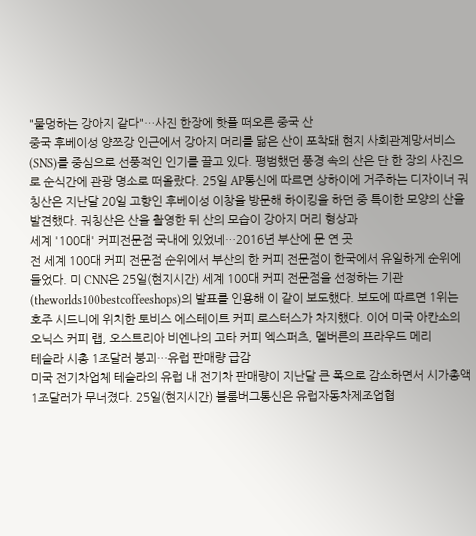"물멍하는 강아지 같다"…사진 한장에 핫플 떠오른 중국 산
중국 후베이성 양쯔강 인근에서 강아지 머리를 닮은 산이 포착돼 현지 사회관계망서비스(SNS)를 중심으로 선풍적인 인기를 끌고 있다. 평범했던 풍경 속의 산은 단 한 장의 사진으로 순식간에 관광 명소로 떠올랐다. 25일 AP통신에 따르면 상하이에 거주하는 디자이너 궈칭산은 지난달 20일 고향인 후베이성 이창을 방문해 하이킹을 하던 중 특이한 모양의 산을 발견했다. 궈칭산은 산을 촬영한 뒤 산의 모습이 강아지 머리 형상과
세계 '100대' 커피전문점 국내에 있었네…2016년 부산에 문 연 곳
전 세계 100대 커피 전문점 순위에서 부산의 한 커피 전문점이 한국에서 유일하게 순위에 들었다. 미 CNN은 25일(현지시간) 세계 100대 커피 전문점을 선정하는 기관(theworlds100bestcoffeeshops)의 발표를 인용해 이 같이 보도했다. 보도에 따르면 1위는 호주 시드니에 위치한 토비스 에스테이트 커피 로스터스가 차지했다. 이어 미국 아칸소의 오닉스 커피 랩, 오스트리아 비엔나의 고타 커피 엑스퍼츠, 멜버른의 프라우드 메리
테슬라 시총 1조달러 붕괴…유럽 판매량 급감
미국 전기차업체 테슬라의 유럽 내 전기차 판매량이 지난달 큰 폭으로 감소하면서 시가총액 1조달러가 무너졌다. 25일(현지시간) 블룸버그통신은 유럽자동차제조업협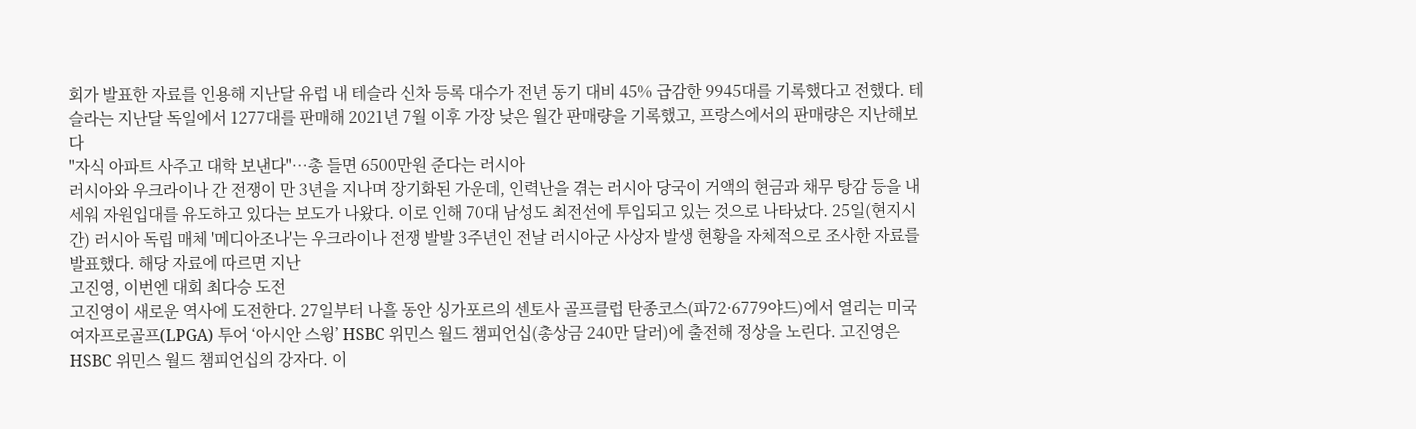회가 발표한 자료를 인용해 지난달 유럽 내 테슬라 신차 등록 대수가 전년 동기 대비 45% 급감한 9945대를 기록했다고 전했다. 테슬라는 지난달 독일에서 1277대를 판매해 2021년 7월 이후 가장 낮은 월간 판매량을 기록했고, 프랑스에서의 판매량은 지난해보다
"자식 아파트 사주고 대학 보낸다"…총 들면 6500만원 준다는 러시아
러시아와 우크라이나 간 전쟁이 만 3년을 지나며 장기화된 가운데, 인력난을 겪는 러시아 당국이 거액의 현금과 채무 탕감 등을 내세워 자원입대를 유도하고 있다는 보도가 나왔다. 이로 인해 70대 남성도 최전선에 투입되고 있는 것으로 나타났다. 25일(현지시간) 러시아 독립 매체 '메디아조나'는 우크라이나 전쟁 발발 3주년인 전날 러시아군 사상자 발생 현황을 자체적으로 조사한 자료를 발표했다. 해당 자료에 따르면 지난
고진영, 이번엔 대회 최다승 도전
고진영이 새로운 역사에 도전한다. 27일부터 나흘 동안 싱가포르의 센토사 골프클럽 탄종코스(파72·6779야드)에서 열리는 미국여자프로골프(LPGA) 투어 ‘아시안 스윙’ HSBC 위민스 월드 챔피언십(총상금 240만 달러)에 출전해 정상을 노린다. 고진영은 HSBC 위민스 월드 챔피언십의 강자다. 이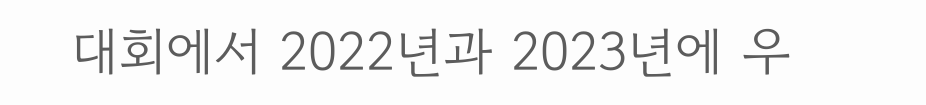대회에서 2022년과 2023년에 우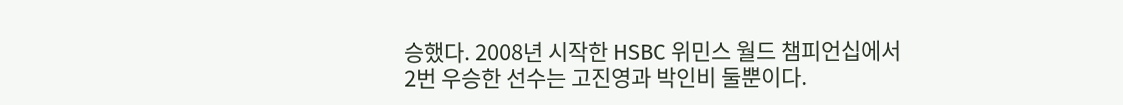승했다. 2008년 시작한 HSBC 위민스 월드 챔피언십에서 2번 우승한 선수는 고진영과 박인비 둘뿐이다.